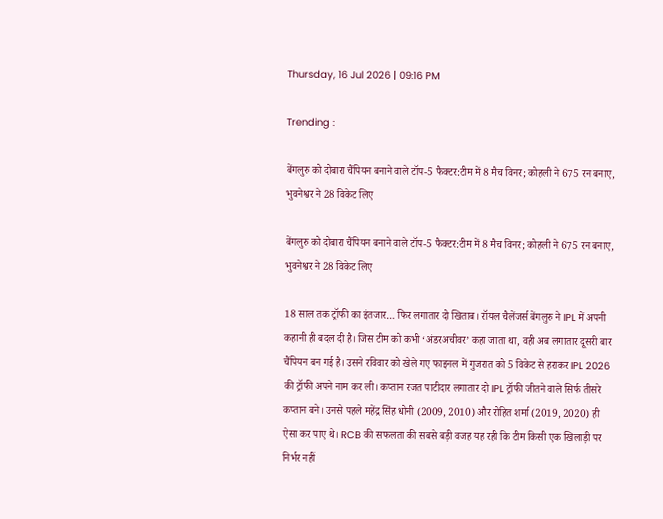Thursday, 16 Jul 2026 | 09:16 PM

Trending :

बेंगलुरु को दोबारा चैंपियन बनाने वाले टॉप-5 फैक्टर:टीम में 8 मैच विनर; कोहली ने 675 रन बनाए, भुवनेश्वर ने 28 विकेट लिए

बेंगलुरु को दोबारा चैंपियन बनाने वाले टॉप-5 फैक्टर:टीम में 8 मैच विनर; कोहली ने 675 रन बनाए, भुवनेश्वर ने 28 विकेट लिए

18 साल तक ट्रॉफी का इंतजार… फिर लगातार दो खिताब। रॉयल चैलेंजर्स बेंगलुरु ने IPL में अपनी कहानी ही बदल दी है। जिस टीम को कभी ‘अंडरअचीवर’ कहा जाता था, वही अब लगातार दूसरी बार चैंपियन बन गई है। उसने रविवार को खेले गए फाइनल में गुजरात को 5 विकेट से हराकर IPL 2026 की ट्रॉफी अपने नाम कर ली। कप्तान रजत पाटीदार लगातार दो IPL ट्रॉफी जीतने वाले सिर्फ तीसरे कप्तान बने। उनसे पहले महेंद्र सिंह धोनी (2009, 2010) और रोहित शर्मा (2019, 2020) ही ऐसा कर पाए थे। RCB की सफलता की सबसे बड़ी वजह यह रही कि टीम किसी एक खिलाड़ी पर निर्भर नहीं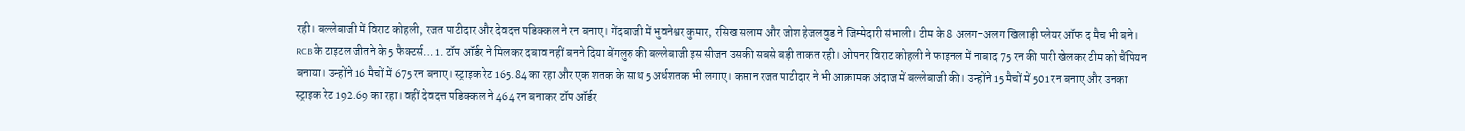रही। बल्लेबाजी में विराट कोहली, रजत पाटीदार और देवदत्त पडिक्कल ने रन बनाए। गेंदबाजी में भुवनेश्वर कुमार, रसिख सलाम और जोश हेजलवुड ने जिम्मेदारी संभाली। टीम के 8 अलग-अलग खिलाड़ी प्लेयर ऑफ द मैच भी बने। RCB के टाइटल जीतने के 5 फैक्टर्स… 1. टॉप ऑर्डर ने मिलकर दबाव नहीं बनने दिया बेंगलुरु की बल्लेबाजी इस सीजन उसकी सबसे बड़ी ताकत रही। ओपनर विराट कोहली ने फाइनल में नाबाद 75 रन की पारी खेलकर टीम को चैंपियन बनाया। उन्होंने 16 मैचों में 675 रन बनाए। स्ट्राइक रेट 165.84 का रहा और एक शतक के साथ 5 अर्धशतक भी लगाए। कप्तान रजत पाटीदार ने भी आक्रामक अंदाज में बल्लेबाजी की। उन्होंने 15 मैचों में 501 रन बनाए और उनका स्ट्राइक रेट 192.69 का रहा। वहीं देवदत्त पडिक्कल ने 464 रन बनाकर टॉप ऑर्डर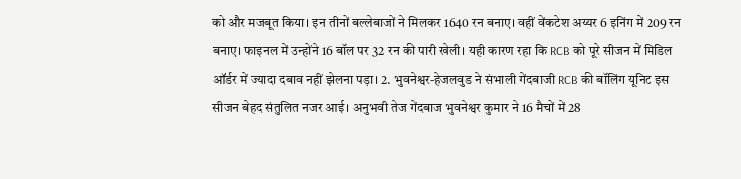को और मजबूत किया। इन तीनों बल्लेबाजों ने मिलकर 1640 रन बनाए। वहीं वेंकटेश अय्यर 6 इनिंग में 209 रन बनाए। फाइनल में उन्होंने 16 बॉल पर 32 रन की पारी खेली। यही कारण रहा कि RCB को पूरे सीजन में मिडिल ऑर्डर में ज्यादा दबाव नहीं झेलना पड़ा। 2. भुवनेश्वर-हेजलवुड ने संभाली गेंदबाजी RCB की बॉलिंग यूनिट इस सीजन बेहद संतुलित नजर आई। अनुभवी तेज गेंदबाज भुवनेश्वर कुमार ने 16 मैचों में 28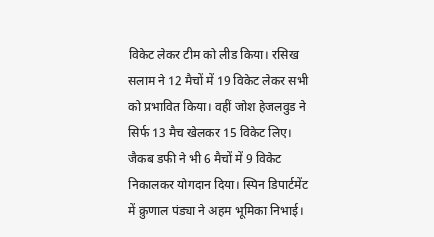विकेट लेकर टीम को लीड किया। रसिख सलाम ने 12 मैचों में 19 विकेट लेकर सभी को प्रभावित किया। वहीं जोश हेजलवुड ने सिर्फ 13 मैच खेलकर 15 विकेट लिए। जैकब डफी ने भी 6 मैचों में 9 विकेट निकालकर योगदान दिया। स्पिन डिपार्टमेंट में क्रुणाल पंड्या ने अहम भूमिका निभाई।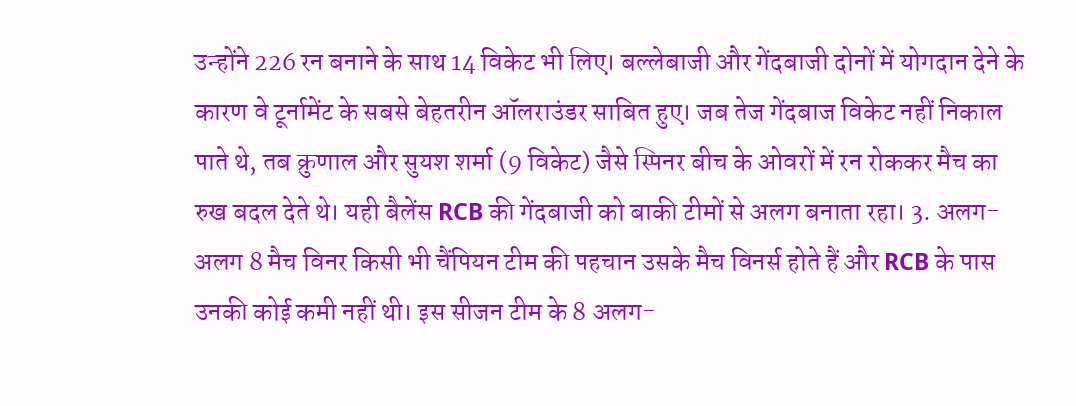उन्होंने 226 रन बनाने के साथ 14 विकेट भी लिए। बल्लेबाजी और गेंदबाजी दोनों में योगदान देने के कारण वे टूर्नामेंट के सबसे बेहतरीन ऑलराउंडर साबित हुए। जब तेज गेंदबाज विकेट नहीं निकाल पाते थे, तब क्रुणाल और सुयश शर्मा (9 विकेट) जैसे स्पिनर बीच के ओवरों में रन रोककर मैच का रुख बदल देते थे। यही बैलेंस RCB की गेंदबाजी को बाकी टीमों से अलग बनाता रहा। 3. अलग-अलग 8 मैच विनर किसी भी चैंपियन टीम की पहचान उसके मैच विनर्स होते हैं और RCB के पास उनकी कोई कमी नहीं थी। इस सीजन टीम के 8 अलग-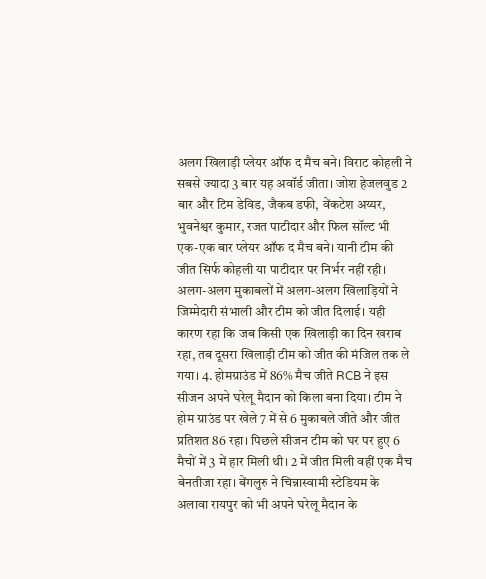अलग खिलाड़ी प्लेयर ऑफ द मैच बने। विराट कोहली ने सबसे ज्यादा 3 बार यह अवॉर्ड जीता। जोश हेजलवुड 2 बार और टिम डेविड, जैकब डफी, वेंकटेश अय्यर, भुवनेश्वर कुमार, रजत पाटीदार और फिल सॉल्ट भी एक-एक बार प्लेयर ऑफ द मैच बने। यानी टीम की जीत सिर्फ कोहली या पाटीदार पर निर्भर नहीं रही। अलग-अलग मुकाबलों में अलग-अलग खिलाड़ियों ने जिम्मेदारी संभाली और टीम को जीत दिलाई। यही कारण रहा कि जब किसी एक खिलाड़ी का दिन खराब रहा, तब दूसरा खिलाड़ी टीम को जीत की मंजिल तक ले गया। 4. होमग्राउंड में 86% मैच जीते RCB ने इस सीजन अपने घरेलू मैदान को किला बना दिया। टीम ने होम ग्राउंड पर खेले 7 में से 6 मुकाबले जीते और जीत प्रतिशत 86 रहा। पिछले सीजन टीम को घर पर हुए 6 मैचों में 3 में हार मिली थी। 2 में जीत मिली वहीं एक मैच बेनतीजा रहा। बेंगलुरु ने चिन्नास्वामी स्टेडियम के अलावा रायपुर को भी अपने घरेलू मैदान के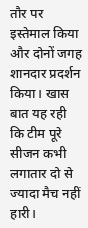तौर पर इस्तेमाल किया और दोनों जगह शानदार प्रदर्शन किया। खास बात यह रही कि टीम पूरे सीजन कभी लगातार दो से ज्यादा मैच नहीं हारी।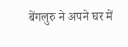बेंगलुरु ने अपने घर में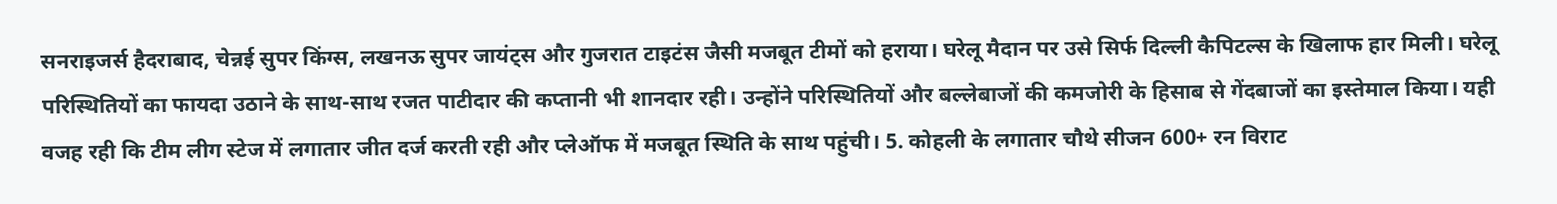सनराइजर्स हैदराबाद, चेन्नई सुपर किंग्स, लखनऊ सुपर जायंट्स और गुजरात टाइटंस जैसी मजबूत टीमों को हराया। घरेलू मैदान पर उसे सिर्फ दिल्ली कैपिटल्स के खिलाफ हार मिली। घरेलू परिस्थितियों का फायदा उठाने के साथ-साथ रजत पाटीदार की कप्तानी भी शानदार रही। उन्होंने परिस्थितियों और बल्लेबाजों की कमजोरी के हिसाब से गेंदबाजों का इस्तेमाल किया। यही वजह रही कि टीम लीग स्टेज में लगातार जीत दर्ज करती रही और प्लेऑफ में मजबूत स्थिति के साथ पहुंची। 5. कोहली के लगातार चौथे सीजन 600+ रन विराट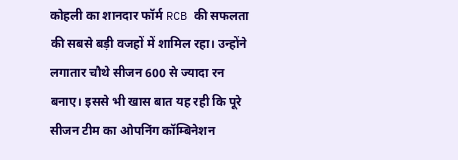कोहली का शानदार फॉर्म RCB की सफलता की सबसे बड़ी वजहों में शामिल रहा। उन्होंने लगातार चौथे सीजन 600 से ज्यादा रन बनाए। इससे भी खास बात यह रही कि पूरे सीजन टीम का ओपनिंग कॉम्बिनेशन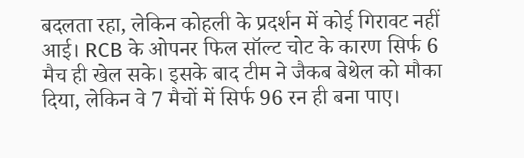बदलता रहा, लेकिन कोहली के प्रदर्शन में कोई गिरावट नहीं आई। RCB के ओपनर फिल सॉल्ट चोट के कारण सिर्फ 6 मैच ही खेल सके। इसके बाद टीम ने जैकब बेथेल को मौका दिया, लेकिन वे 7 मैचों में सिर्फ 96 रन ही बना पाए।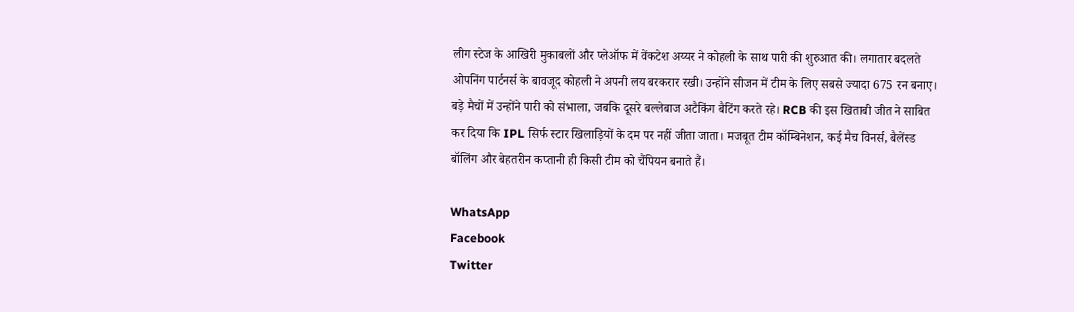लीग स्टेज के आखिरी मुकाबलों और प्लेऑफ में वेंकटेश अय्यर ने कोहली के साथ पारी की शुरुआत की। लगातार बदलते ओपनिंग पार्टनर्स के बावजूद कोहली ने अपनी लय बरकरार रखी। उन्होंने सीजन में टीम के लिए सबसे ज्यादा 675 रन बनाए। बड़े मैचों में उन्होंने पारी को संभाला, जबकि दूसरे बल्लेबाज अटैकिंग बैटिंग करते रहे। RCB की इस खिताबी जीत ने साबित कर दिया कि IPL सिर्फ स्टार खिलाड़ियों के दम पर नहीं जीता जाता। मजबूत टीम कॉम्बिनेशन, कई मैच विनर्स, बैलेंस्ड बॉलिंग और बेहतरीन कप्तानी ही किसी टीम को चैंपियन बनाते हैं।

WhatsApp
Facebook
Twitter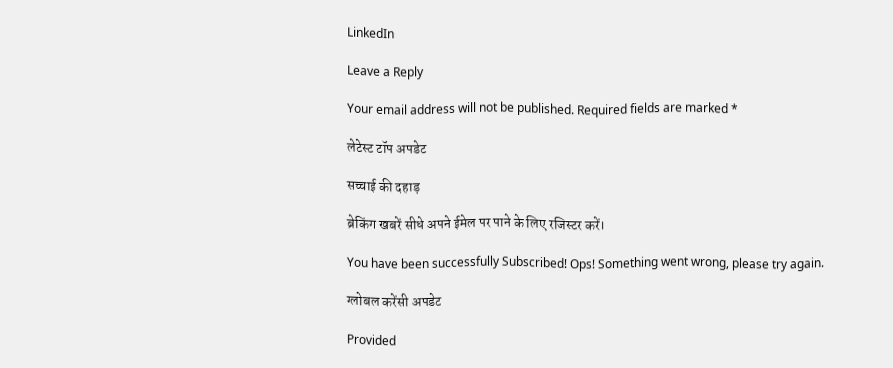LinkedIn

Leave a Reply

Your email address will not be published. Required fields are marked *

लेटेस्ट टॉप अपडेट

सच्चाई की दहाड़

ब्रेकिंग खबरें सीधे अपने ईमेल पर पाने के लिए रजिस्टर करें।

You have been successfully Subscribed! Ops! Something went wrong, please try again.

ग्लोबल करेंसी अपडेट

Provided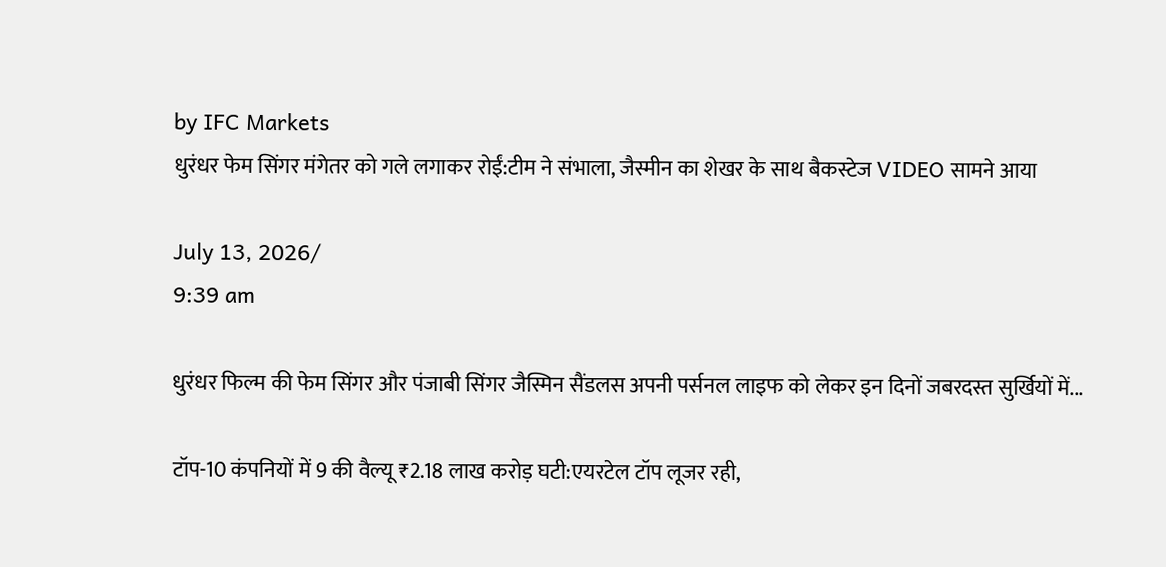by IFC Markets
धुरंधर फेम सिंगर मंगेतर को गले लगाकर रोईं:टीम ने संभाला, जैस्मीन का शेखर के साथ बैकस्टेज VIDEO सामने आया

July 13, 2026/
9:39 am

धुरंधर फिल्म की फेम सिंगर और पंजाबी सिंगर जैस्मिन सैंडलस अपनी पर्सनल लाइफ को लेकर इन दिनों जबरदस्त सुर्खियों में...

टॉप-10 कंपनियों में 9 की वैल्यू ₹2.18 लाख करोड़ घटी:एयरटेल टॉप लूजर रही,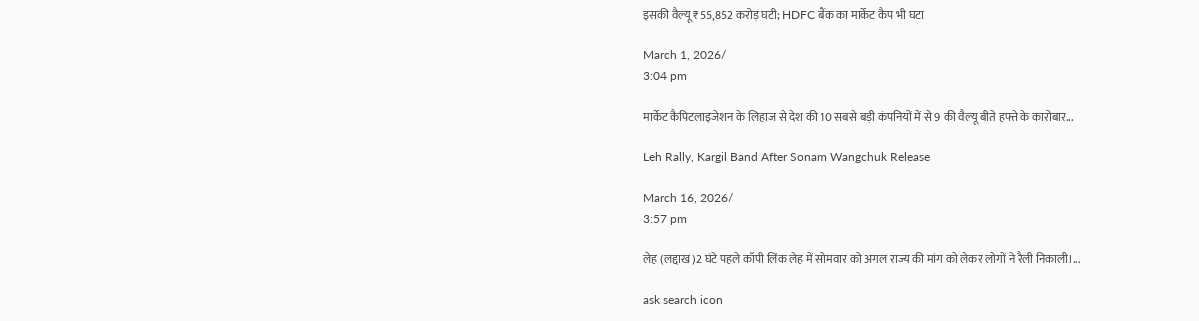इसकी वैल्यू ₹55,852 करोड़ घटी; HDFC बैंक का मार्केट कैप भी घटा

March 1, 2026/
3:04 pm

मार्केट कैपिटलाइजेशन के लिहाज से देश की 10 सबसे बड़ी कंपनियों में से 9 की वैल्यू बीते हफ्ते के कारोबार...

Leh Rally, Kargil Band After Sonam Wangchuk Release

March 16, 2026/
3:57 pm

लेह (लद्दाख)2 घंटे पहले कॉपी लिंक लेह में सोमवार को अगल राज्य की मांग को लेकर लोगों ने रैली निकाली।...

ask search icon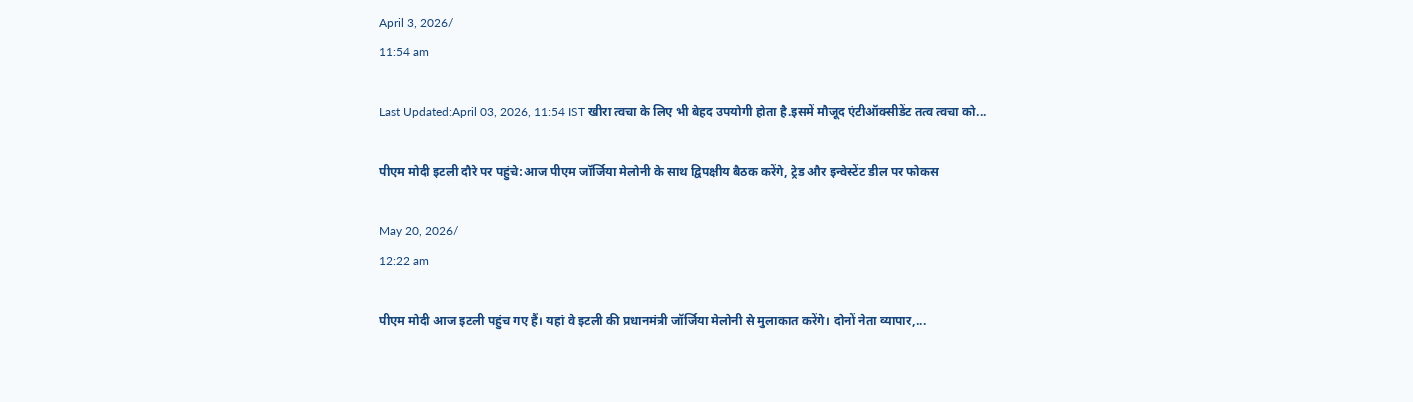April 3, 2026/
11:54 am

Last Updated:April 03, 2026, 11:54 IST खीरा त्वचा के लिए भी बेहद उपयोगी होता है.इसमें मौजूद एंटीऑक्सीडेंट तत्व त्वचा को...

पीएम मोदी इटली दौरे पर पहुंचे:आज पीएम जॉर्जिया मेलोनी के साथ द्विपक्षीय बैठक करेंगे, ट्रेड और इन्वेस्टेंट डील पर फोकस

May 20, 2026/
12:22 am

पीएम मोदी आज इटली पहुंच गए हैं। यहां वे इटली की प्रधानमंत्री जॉर्जिया मेलोनी से मुलाकात करेंगे। दोनों नेता व्यापार,...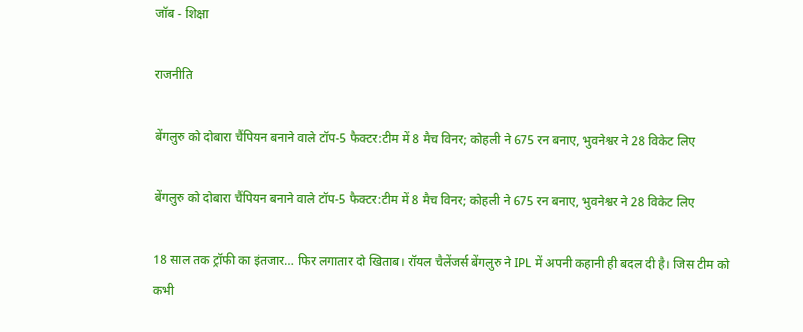जॉब - शिक्षा

राजनीति

बेंगलुरु को दोबारा चैंपियन बनाने वाले टॉप-5 फैक्टर:टीम में 8 मैच विनर; कोहली ने 675 रन बनाए, भुवनेश्वर ने 28 विकेट लिए

बेंगलुरु को दोबारा चैंपियन बनाने वाले टॉप-5 फैक्टर:टीम में 8 मैच विनर; कोहली ने 675 रन बनाए, भुवनेश्वर ने 28 विकेट लिए

18 साल तक ट्रॉफी का इंतजार… फिर लगातार दो खिताब। रॉयल चैलेंजर्स बेंगलुरु ने IPL में अपनी कहानी ही बदल दी है। जिस टीम को कभी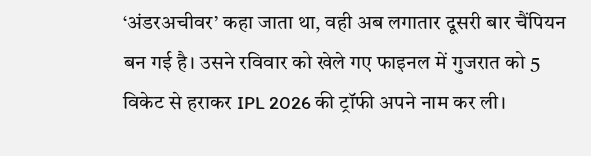‘अंडरअचीवर’ कहा जाता था, वही अब लगातार दूसरी बार चैंपियन बन गई है। उसने रविवार को खेले गए फाइनल में गुजरात को 5 विकेट से हराकर IPL 2026 की ट्रॉफी अपने नाम कर ली।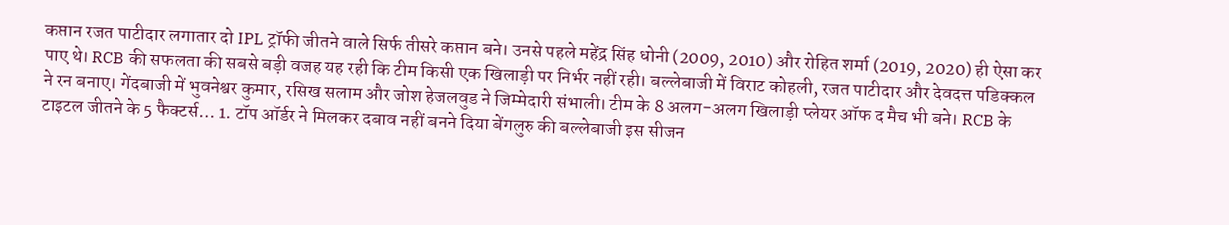कप्तान रजत पाटीदार लगातार दो IPL ट्रॉफी जीतने वाले सिर्फ तीसरे कप्तान बने। उनसे पहले महेंद्र सिंह धोनी (2009, 2010) और रोहित शर्मा (2019, 2020) ही ऐसा कर पाए थे। RCB की सफलता की सबसे बड़ी वजह यह रही कि टीम किसी एक खिलाड़ी पर निर्भर नहीं रही। बल्लेबाजी में विराट कोहली, रजत पाटीदार और देवदत्त पडिक्कल ने रन बनाए। गेंदबाजी में भुवनेश्वर कुमार, रसिख सलाम और जोश हेजलवुड ने जिम्मेदारी संभाली। टीम के 8 अलग-अलग खिलाड़ी प्लेयर ऑफ द मैच भी बने। RCB के टाइटल जीतने के 5 फैक्टर्स… 1. टॉप ऑर्डर ने मिलकर दबाव नहीं बनने दिया बेंगलुरु की बल्लेबाजी इस सीजन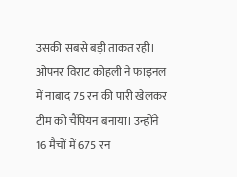उसकी सबसे बड़ी ताकत रही। ओपनर विराट कोहली ने फाइनल में नाबाद 75 रन की पारी खेलकर टीम को चैंपियन बनाया। उन्होंने 16 मैचों में 675 रन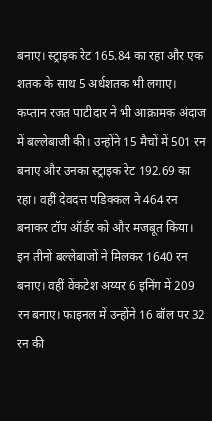बनाए। स्ट्राइक रेट 165.84 का रहा और एक शतक के साथ 5 अर्धशतक भी लगाए। कप्तान रजत पाटीदार ने भी आक्रामक अंदाज में बल्लेबाजी की। उन्होंने 15 मैचों में 501 रन बनाए और उनका स्ट्राइक रेट 192.69 का रहा। वहीं देवदत्त पडिक्कल ने 464 रन बनाकर टॉप ऑर्डर को और मजबूत किया। इन तीनों बल्लेबाजों ने मिलकर 1640 रन बनाए। वहीं वेंकटेश अय्यर 6 इनिंग में 209 रन बनाए। फाइनल में उन्होंने 16 बॉल पर 32 रन की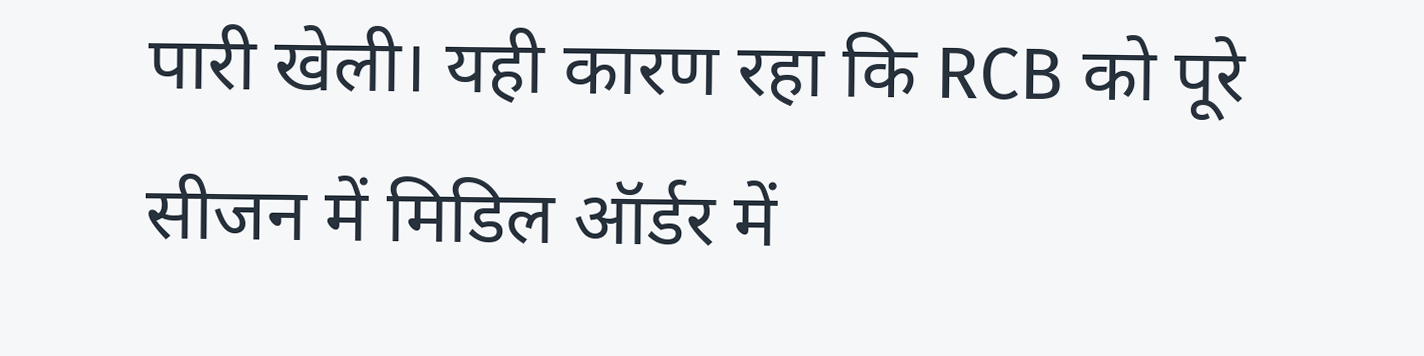पारी खेली। यही कारण रहा कि RCB को पूरे सीजन में मिडिल ऑर्डर में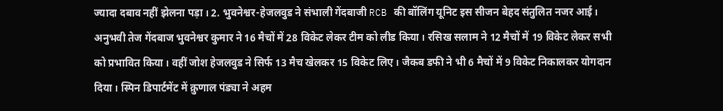ज्यादा दबाव नहीं झेलना पड़ा। 2. भुवनेश्वर-हेजलवुड ने संभाली गेंदबाजी RCB की बॉलिंग यूनिट इस सीजन बेहद संतुलित नजर आई। अनुभवी तेज गेंदबाज भुवनेश्वर कुमार ने 16 मैचों में 28 विकेट लेकर टीम को लीड किया। रसिख सलाम ने 12 मैचों में 19 विकेट लेकर सभी को प्रभावित किया। वहीं जोश हेजलवुड ने सिर्फ 13 मैच खेलकर 15 विकेट लिए। जैकब डफी ने भी 6 मैचों में 9 विकेट निकालकर योगदान दिया। स्पिन डिपार्टमेंट में क्रुणाल पंड्या ने अहम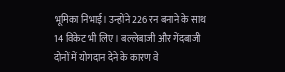भूमिका निभाई। उन्होंने 226 रन बनाने के साथ 14 विकेट भी लिए। बल्लेबाजी और गेंदबाजी दोनों में योगदान देने के कारण वे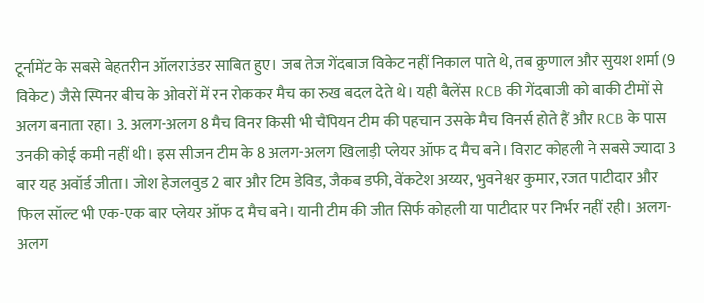टूर्नामेंट के सबसे बेहतरीन ऑलराउंडर साबित हुए। जब तेज गेंदबाज विकेट नहीं निकाल पाते थे, तब क्रुणाल और सुयश शर्मा (9 विकेट) जैसे स्पिनर बीच के ओवरों में रन रोककर मैच का रुख बदल देते थे। यही बैलेंस RCB की गेंदबाजी को बाकी टीमों से अलग बनाता रहा। 3. अलग-अलग 8 मैच विनर किसी भी चैंपियन टीम की पहचान उसके मैच विनर्स होते हैं और RCB के पास उनकी कोई कमी नहीं थी। इस सीजन टीम के 8 अलग-अलग खिलाड़ी प्लेयर ऑफ द मैच बने। विराट कोहली ने सबसे ज्यादा 3 बार यह अवॉर्ड जीता। जोश हेजलवुड 2 बार और टिम डेविड, जैकब डफी, वेंकटेश अय्यर, भुवनेश्वर कुमार, रजत पाटीदार और फिल सॉल्ट भी एक-एक बार प्लेयर ऑफ द मैच बने। यानी टीम की जीत सिर्फ कोहली या पाटीदार पर निर्भर नहीं रही। अलग-अलग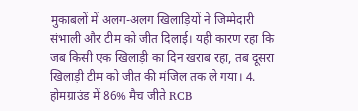मुकाबलों में अलग-अलग खिलाड़ियों ने जिम्मेदारी संभाली और टीम को जीत दिलाई। यही कारण रहा कि जब किसी एक खिलाड़ी का दिन खराब रहा, तब दूसरा खिलाड़ी टीम को जीत की मंजिल तक ले गया। 4. होमग्राउंड में 86% मैच जीते RCB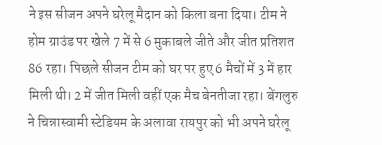ने इस सीजन अपने घरेलू मैदान को किला बना दिया। टीम ने होम ग्राउंड पर खेले 7 में से 6 मुकाबले जीते और जीत प्रतिशत 86 रहा। पिछले सीजन टीम को घर पर हुए 6 मैचों में 3 में हार मिली थी। 2 में जीत मिली वहीं एक मैच बेनतीजा रहा। बेंगलुरु ने चिन्नास्वामी स्टेडियम के अलावा रायपुर को भी अपने घरेलू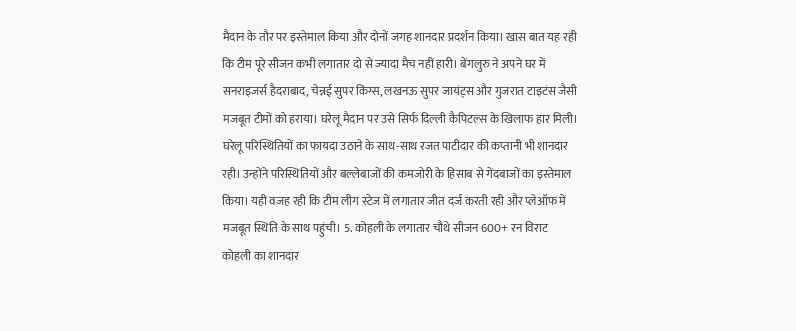मैदान के तौर पर इस्तेमाल किया और दोनों जगह शानदार प्रदर्शन किया। खास बात यह रही कि टीम पूरे सीजन कभी लगातार दो से ज्यादा मैच नहीं हारी। बेंगलुरु ने अपने घर में सनराइजर्स हैदराबाद, चेन्नई सुपर किंग्स, लखनऊ सुपर जायंट्स और गुजरात टाइटंस जैसी मजबूत टीमों को हराया। घरेलू मैदान पर उसे सिर्फ दिल्ली कैपिटल्स के खिलाफ हार मिली। घरेलू परिस्थितियों का फायदा उठाने के साथ-साथ रजत पाटीदार की कप्तानी भी शानदार रही। उन्होंने परिस्थितियों और बल्लेबाजों की कमजोरी के हिसाब से गेंदबाजों का इस्तेमाल किया। यही वजह रही कि टीम लीग स्टेज में लगातार जीत दर्ज करती रही और प्लेऑफ में मजबूत स्थिति के साथ पहुंची। 5. कोहली के लगातार चौथे सीजन 600+ रन विराट कोहली का शानदार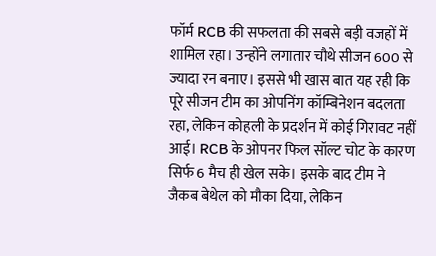फॉर्म RCB की सफलता की सबसे बड़ी वजहों में शामिल रहा। उन्होंने लगातार चौथे सीजन 600 से ज्यादा रन बनाए। इससे भी खास बात यह रही कि पूरे सीजन टीम का ओपनिंग कॉम्बिनेशन बदलता रहा, लेकिन कोहली के प्रदर्शन में कोई गिरावट नहीं आई। RCB के ओपनर फिल सॉल्ट चोट के कारण सिर्फ 6 मैच ही खेल सके। इसके बाद टीम ने जैकब बेथेल को मौका दिया, लेकिन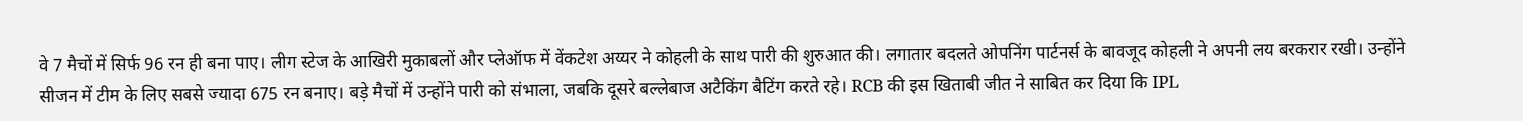वे 7 मैचों में सिर्फ 96 रन ही बना पाए। लीग स्टेज के आखिरी मुकाबलों और प्लेऑफ में वेंकटेश अय्यर ने कोहली के साथ पारी की शुरुआत की। लगातार बदलते ओपनिंग पार्टनर्स के बावजूद कोहली ने अपनी लय बरकरार रखी। उन्होंने सीजन में टीम के लिए सबसे ज्यादा 675 रन बनाए। बड़े मैचों में उन्होंने पारी को संभाला, जबकि दूसरे बल्लेबाज अटैकिंग बैटिंग करते रहे। RCB की इस खिताबी जीत ने साबित कर दिया कि IPL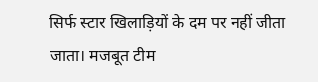सिर्फ स्टार खिलाड़ियों के दम पर नहीं जीता जाता। मजबूत टीम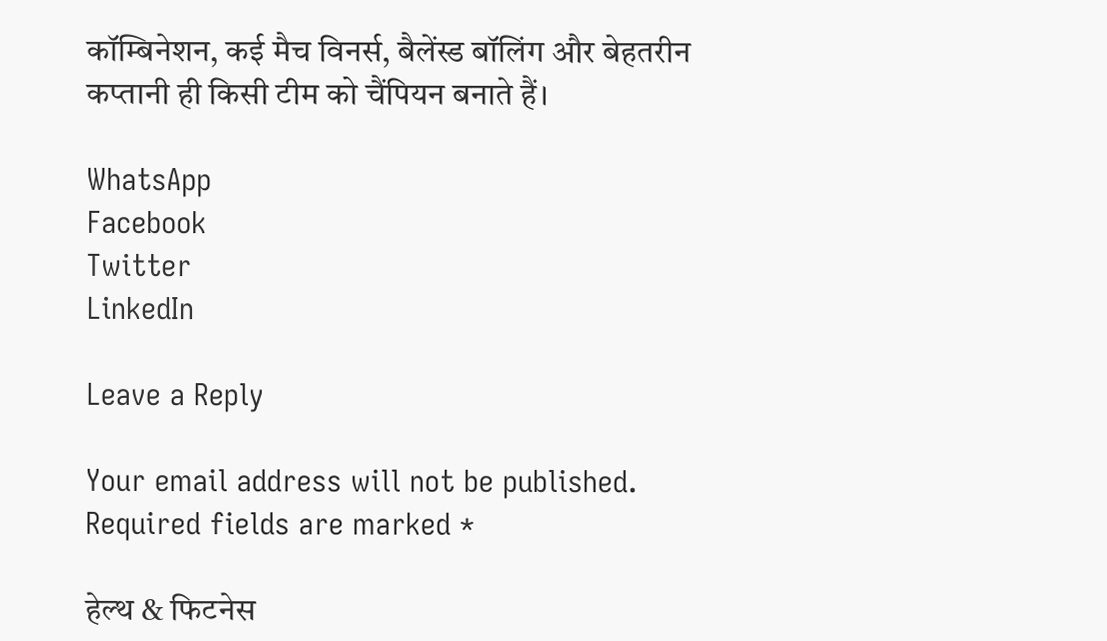कॉम्बिनेशन, कई मैच विनर्स, बैलेंस्ड बॉलिंग और बेहतरीन कप्तानी ही किसी टीम को चैंपियन बनाते हैं।

WhatsApp
Facebook
Twitter
LinkedIn

Leave a Reply

Your email address will not be published. Required fields are marked *

हेल्थ & फिटनेस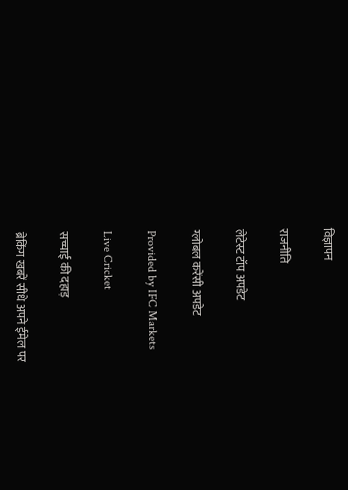विज्ञापन

राजनीति

लेटेस्ट टॉप अपडेट

ग्लोबल करेंसी अपडेट

Provided by IFC Markets

Live Cricket

सच्चाई की दहाड़

ब्रेकिंग खबरें सीधे अपने ईमेल पर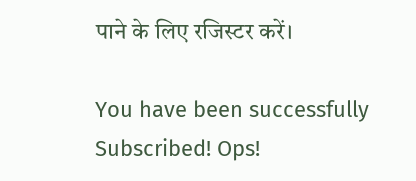पाने के लिए रजिस्टर करें।

You have been successfully Subscribed! Ops!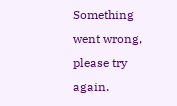Something went wrong, please try again.